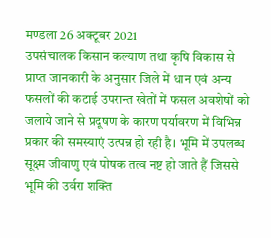मण्डला 26 अक्टूबर 2021
उपसंचालक किसान कल्याण तथा कृषि विकास से प्राप्त जानकारी के अनुसार जिले में धान एवं अन्य फसलों की कटाई उपरान्त खेतों में फसल अवशेषों को जलाये जाने से प्रदूषण के कारण पर्यावरण में विभिन्न प्रकार की समस्याएं उत्पन्न हो रही है। भूमि में उपलब्ध सूक्ष्म जीवाणु एवं पोषक तत्व नष्ट हो जाते हैं जिससे भूमि की उर्वरा शक्ति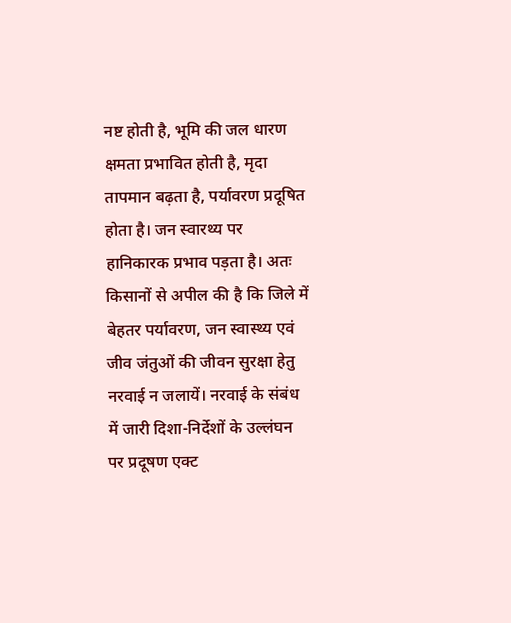नष्ट होती है, भूमि की जल धारण क्षमता प्रभावित होती है, मृदा तापमान बढ़ता है, पर्यावरण प्रदूषित होता है। जन स्वारथ्य पर हानिकारक प्रभाव पड़ता है। अतः किसानों से अपील की है कि जिले में बेहतर पर्यावरण, जन स्वास्थ्य एवं जीव जंतुओं की जीवन सुरक्षा हेतु नरवाई न जलायें। नरवाई के संबंध में जारी दिशा-निर्देशों के उल्लंघन पर प्रदूषण एक्ट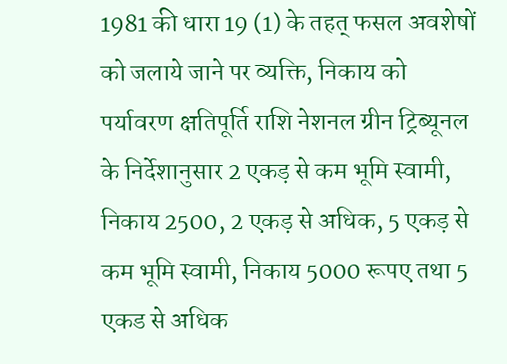1981 की धारा 19 (1) के तहत् फसल अवशेषों को जलाये जाने पर व्यक्ति, निकाय को पर्यावरण क्षतिपूर्ति राशि नेशनल ग्रीन ट्रिब्यूनल के निर्देशानुसार 2 एकड़ से कम भूमि स्वामी, निकाय 2500, 2 एकड़ से अधिक, 5 एकड़ से कम भूमि स्वामी, निकाय 5000 रूपए तथा 5 एकड से अधिक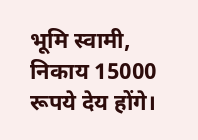भूमि स्वामी, निकाय 15000 रूपये देय होंगे।